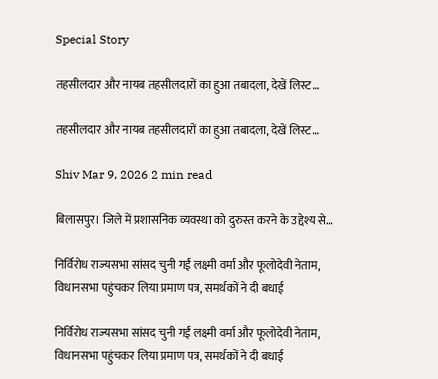Special Story

तहसीलदार और नायब तहसीलदारों का हुआ तबादला, देखें लिस्ट…

तहसीलदार और नायब तहसीलदारों का हुआ तबादला, देखें लिस्ट…

Shiv Mar 9, 2026 2 min read

बिलासपुर। जिले में प्रशासनिक व्यवस्था को दुरुस्त करने के उद्देश्य से…

निर्विरोध राज्यसभा सांसद चुनी गईं लक्ष्मी वर्मा और फूलोदेवी नेताम, विधानसभा पहुंचकर लिया प्रमाण पत्र, समर्थकों ने दी बधाई

निर्विरोध राज्यसभा सांसद चुनी गईं लक्ष्मी वर्मा और फूलोदेवी नेताम, विधानसभा पहुंचकर लिया प्रमाण पत्र, समर्थकों ने दी बधाई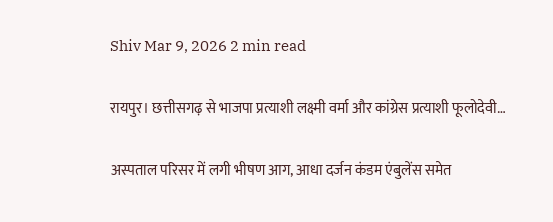Shiv Mar 9, 2026 2 min read

रायपुर। छत्तीसगढ़ से भाजपा प्रत्याशी लक्ष्मी वर्मा और कांग्रेस प्रत्याशी फूलोदेवी…

अस्पताल परिसर में लगी भीषण आग, आधा दर्जन कंडम एंबुलेंस समेत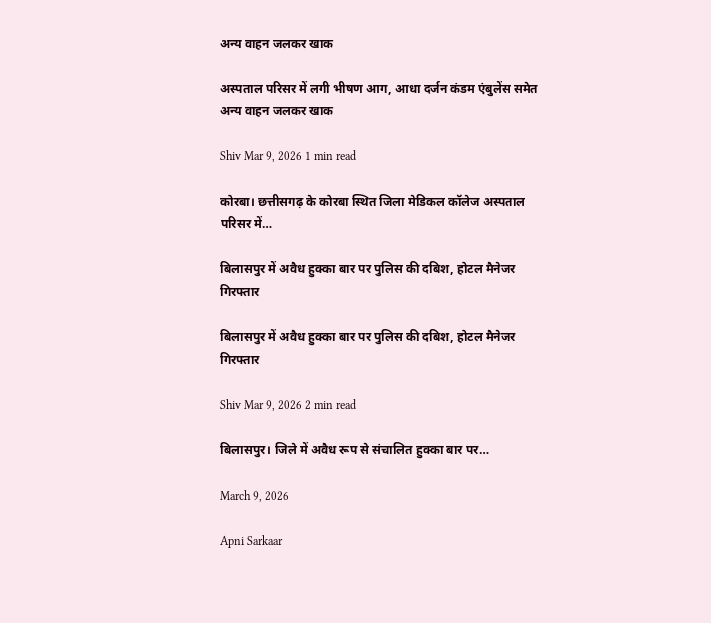अन्य वाहन जलकर खाक

अस्पताल परिसर में लगी भीषण आग, आधा दर्जन कंडम एंबुलेंस समेत अन्य वाहन जलकर खाक

Shiv Mar 9, 2026 1 min read

कोरबा। छत्तीसगढ़ के कोरबा स्थित जिला मेडिकल कॉलेज अस्पताल परिसर में…

बिलासपुर में अवैध हुक्का बार पर पुलिस की दबिश, होटल मैनेजर गिरफ्तार

बिलासपुर में अवैध हुक्का बार पर पुलिस की दबिश, होटल मैनेजर गिरफ्तार

Shiv Mar 9, 2026 2 min read

बिलासपुर। जिले में अवैध रूप से संचालित हुक्का बार पर…

March 9, 2026

Apni Sarkaar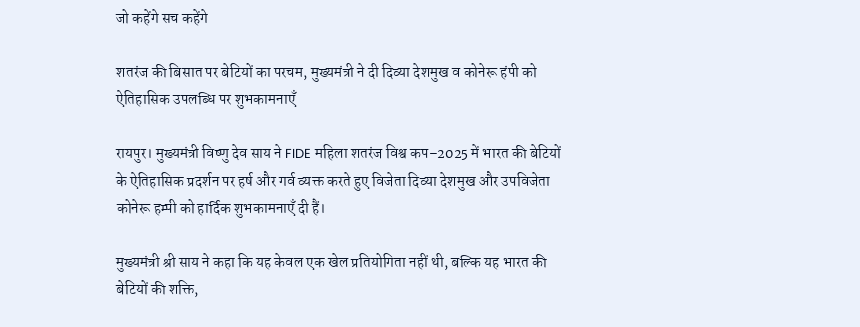जो कहेंगे सच कहेंगे

शतरंज की बिसात पर बेटियों का परचम, मुख्यमंत्री ने दी दिव्या देशमुख व कोनेरू हंपी को ऐतिहासिक उपलब्धि पर शुभकामनाएँ

रायपुर। मुख्यमंत्री विष्णु देव साय ने FIDE महिला शतरंज विश्व कप–2025 में भारत की बेटियों के ऐतिहासिक प्रदर्शन पर हर्ष और गर्व व्यक्त करते हुए विजेता दिव्या देशमुख और उपविजेता कोनेरू हम्पी को हार्दिक शुभकामनाएँ दी हैं।

मुख्यमंत्री श्री साय ने कहा कि यह केवल एक खेल प्रतियोगिता नहीं थी, बल्कि यह भारत की बेटियों की शक्ति,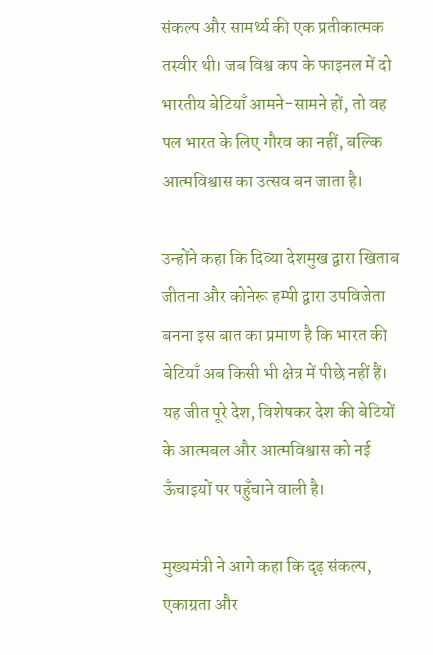संकल्प और सामर्थ्य की एक प्रतीकात्मक तस्वीर थी। जब विश्व कप के फाइनल में दो भारतीय बेटियाँ आमने-सामने हों, तो वह पल भारत के लिए गौरव का नहीं, बल्कि आत्मविश्वास का उत्सव बन जाता है।

उन्होंने कहा कि दिव्या देशमुख द्वारा खिताब जीतना और कोनेरू हम्पी द्वारा उपविजेता बनना इस बात का प्रमाण है कि भारत की बेटियाँ अब किसी भी क्षेत्र में पीछे नहीं हैं। यह जीत पूरे देश, विशेषकर देश की बेटियों के आत्मबल और आत्मविश्वास को नई ऊँचाइयों पर पहुँचाने वाली है।

मुख्यमंत्री ने आगे कहा कि दृढ़ संकल्प, एकाग्रता और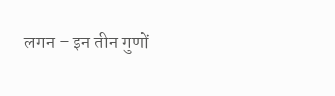लगन – इन तीन गुणों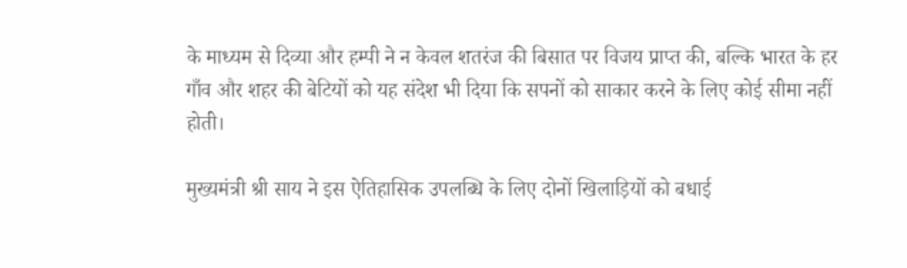के माध्यम से दिव्या और हम्पी ने न केवल शतरंज की बिसात पर विजय प्राप्त की, बल्कि भारत के हर गाँव और शहर की बेटियों को यह संदेश भी दिया कि सपनों को साकार करने के लिए कोई सीमा नहीं होती।

मुख्यमंत्री श्री साय ने इस ऐतिहासिक उपलब्धि के लिए दोनों खिलाड़ियों को बधाई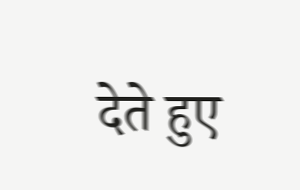देते हुए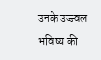उनके उज्ज्वल भविष्य की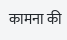कामना की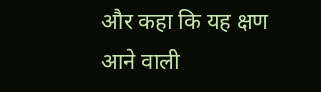और कहा कि यह क्षण आने वाली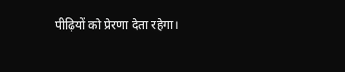पीढ़ियों को प्रेरणा देता रहेगा।